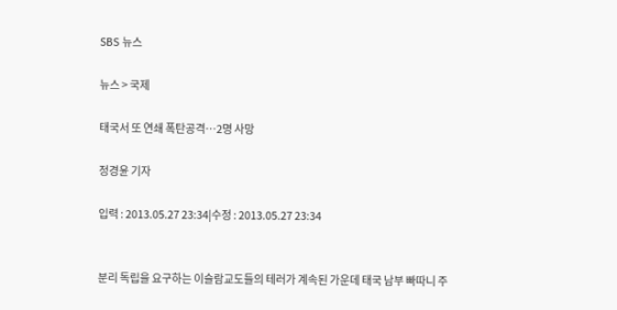SBS 뉴스

뉴스 > 국제

태국서 또 연쇄 폭탄공격…2명 사망

정경윤 기자

입력 : 2013.05.27 23:34|수정 : 2013.05.27 23:34


분리 독립을 요구하는 이슬람교도들의 테러가 계속된 가운데 태국 남부 빠따니 주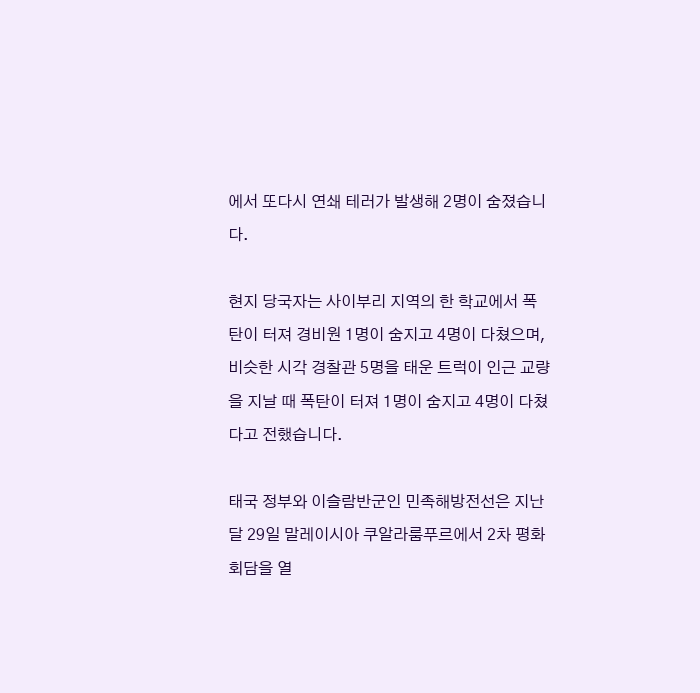에서 또다시 연쇄 테러가 발생해 2명이 숨졌습니다.

현지 당국자는 사이부리 지역의 한 학교에서 폭탄이 터져 경비원 1명이 숨지고 4명이 다쳤으며, 비슷한 시각 경찰관 5명을 태운 트럭이 인근 교량을 지날 때 폭탄이 터져 1명이 숨지고 4명이 다쳤다고 전했습니다.

태국 정부와 이슬람반군인 민족해방전선은 지난달 29일 말레이시아 쿠알라룸푸르에서 2차 평화회담을 열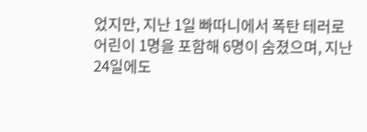었지만, 지난 1일 빠따니에서 폭탄 테러로 어린이 1명을 포함해 6명이 숨졌으며, 지난 24일에도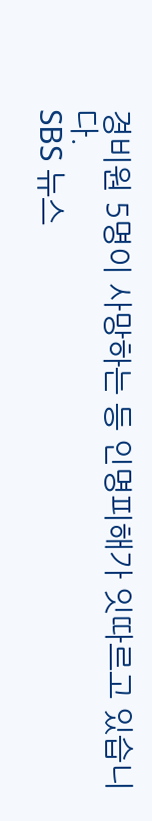경비원 5명이 사망하는 등 인명피해가 잇따르고 있습니다.
SBS 뉴스